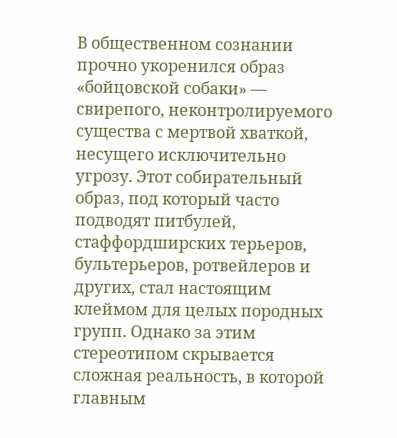В общественном сознании прочно укоренился образ «бойцовской собаки» — свирепого, неконтролируемого существа с мертвой хваткой, несущего исключительно угрозу. Этот собирательный образ, под который часто подводят питбулей, стаффордширских терьеров, бультерьеров, ротвейлеров и других, стал настоящим клеймом для целых породных групп. Однако за этим стереотипом скрывается сложная реальность, в которой главным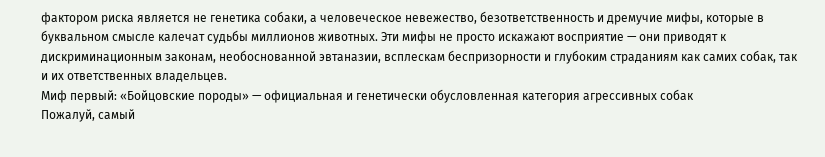фактором риска является не генетика собаки, а человеческое невежество, безответственность и дремучие мифы, которые в буквальном смысле калечат судьбы миллионов животных. Эти мифы не просто искажают восприятие — они приводят к дискриминационным законам, необоснованной эвтаназии, всплескам беспризорности и глубоким страданиям как самих собак, так и их ответственных владельцев.
Миф первый: «Бойцовские породы» — официальная и генетически обусловленная категория агрессивных собак
Пожалуй, самый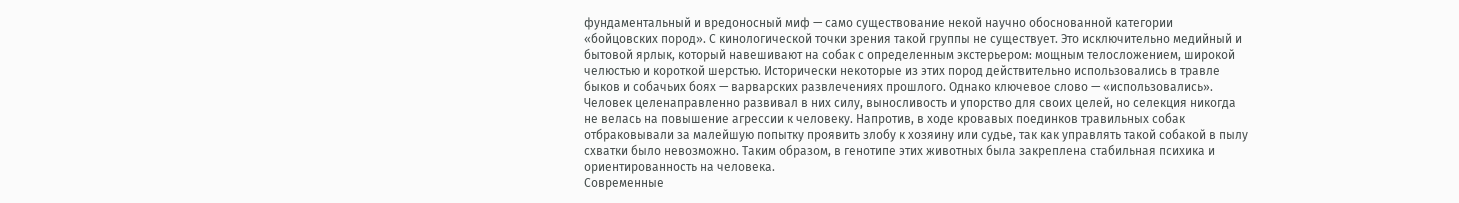фундаментальный и вредоносный миф — само существование некой научно обоснованной категории «бойцовских пород». С кинологической точки зрения такой группы не существует. Это исключительно медийный и бытовой ярлык, который навешивают на собак с определенным экстерьером: мощным телосложением, широкой челюстью и короткой шерстью. Исторически некоторые из этих пород действительно использовались в травле быков и собачьих боях — варварских развлечениях прошлого. Однако ключевое слово — «использовались». Человек целенаправленно развивал в них силу, выносливость и упорство для своих целей, но селекция никогда не велась на повышение агрессии к человеку. Напротив, в ходе кровавых поединков травильных собак отбраковывали за малейшую попытку проявить злобу к хозяину или судье, так как управлять такой собакой в пылу схватки было невозможно. Таким образом, в генотипе этих животных была закреплена стабильная психика и ориентированность на человека.
Современные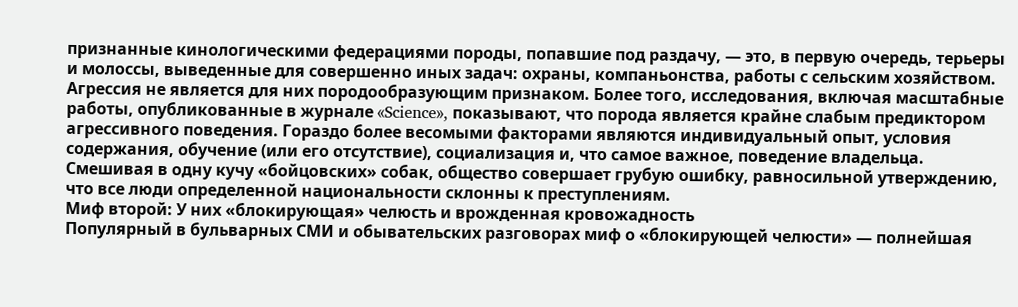признанные кинологическими федерациями породы, попавшие под раздачу, — это, в первую очередь, терьеры и молоссы, выведенные для совершенно иных задач: охраны, компаньонства, работы с сельским хозяйством. Агрессия не является для них породообразующим признаком. Более того, исследования, включая масштабные работы, опубликованные в журнале «Science», показывают, что порода является крайне слабым предиктором агрессивного поведения. Гораздо более весомыми факторами являются индивидуальный опыт, условия содержания, обучение (или его отсутствие), социализация и, что самое важное, поведение владельца. Смешивая в одну кучу «бойцовских» собак, общество совершает грубую ошибку, равносильной утверждению, что все люди определенной национальности склонны к преступлениям.
Миф второй: У них «блокирующая» челюсть и врожденная кровожадность
Популярный в бульварных СМИ и обывательских разговорах миф о «блокирующей челюсти» — полнейшая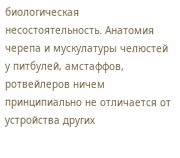биологическая несостоятельность. Анатомия черепа и мускулатуры челюстей у питбулей, амстаффов, ротвейлеров ничем принципиально не отличается от устройства других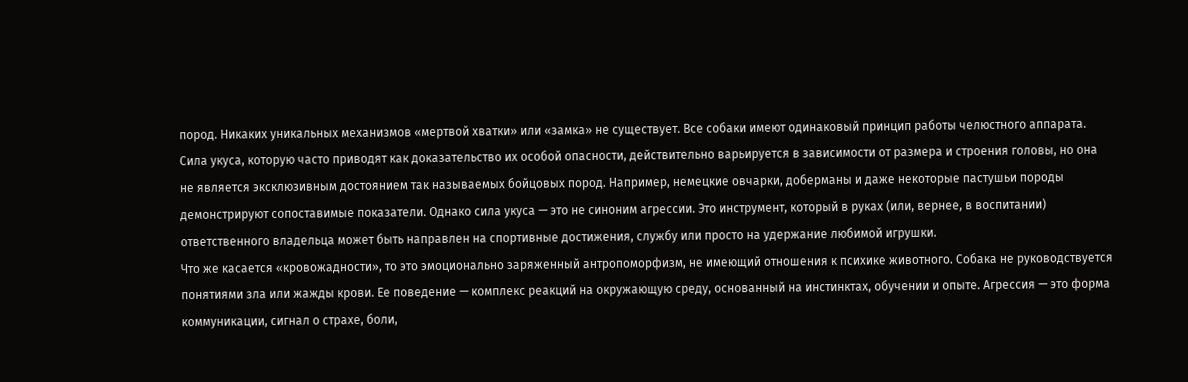пород. Никаких уникальных механизмов «мертвой хватки» или «замка» не существует. Все собаки имеют одинаковый принцип работы челюстного аппарата. Сила укуса, которую часто приводят как доказательство их особой опасности, действительно варьируется в зависимости от размера и строения головы, но она не является эксклюзивным достоянием так называемых бойцовых пород. Например, немецкие овчарки, доберманы и даже некоторые пастушьи породы демонстрируют сопоставимые показатели. Однако сила укуса — это не синоним агрессии. Это инструмент, который в руках (или, вернее, в воспитании) ответственного владельца может быть направлен на спортивные достижения, службу или просто на удержание любимой игрушки.
Что же касается «кровожадности», то это эмоционально заряженный антропоморфизм, не имеющий отношения к психике животного. Собака не руководствуется понятиями зла или жажды крови. Ее поведение — комплекс реакций на окружающую среду, основанный на инстинктах, обучении и опыте. Агрессия — это форма коммуникации, сигнал о страхе, боли,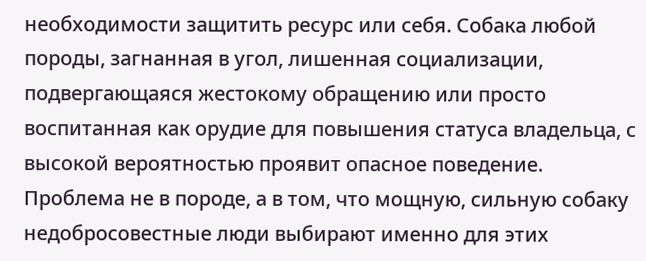необходимости защитить ресурс или себя. Собака любой породы, загнанная в угол, лишенная социализации, подвергающаяся жестокому обращению или просто воспитанная как орудие для повышения статуса владельца, с высокой вероятностью проявит опасное поведение. Проблема не в породе, а в том, что мощную, сильную собаку недобросовестные люди выбирают именно для этих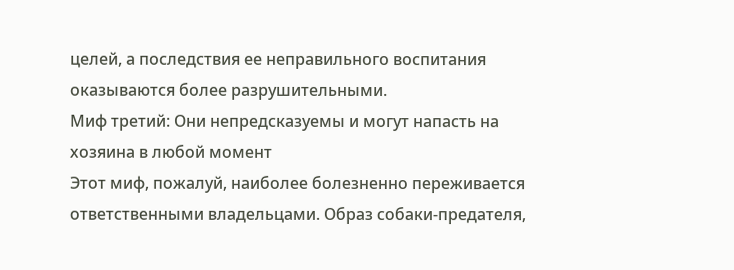целей, а последствия ее неправильного воспитания оказываются более разрушительными.
Миф третий: Они непредсказуемы и могут напасть на хозяина в любой момент
Этот миф, пожалуй, наиболее болезненно переживается ответственными владельцами. Образ собаки-предателя,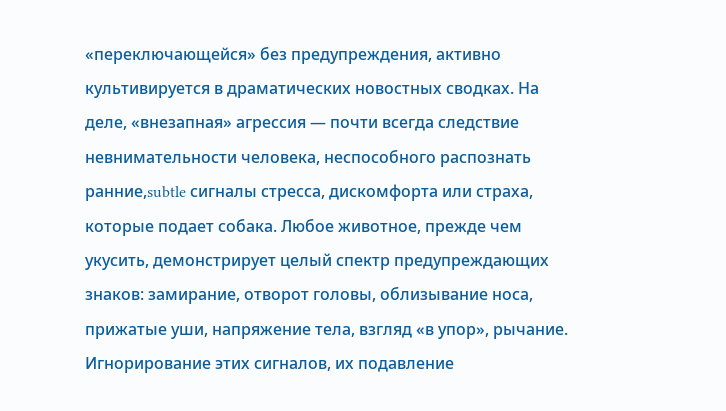«переключающейся» без предупреждения, активно культивируется в драматических новостных сводках. На деле, «внезапная» агрессия — почти всегда следствие невнимательности человека, неспособного распознать ранние,subtle сигналы стресса, дискомфорта или страха, которые подает собака. Любое животное, прежде чем укусить, демонстрирует целый спектр предупреждающих знаков: замирание, отворот головы, облизывание носа, прижатые уши, напряжение тела, взгляд «в упор», рычание. Игнорирование этих сигналов, их подавление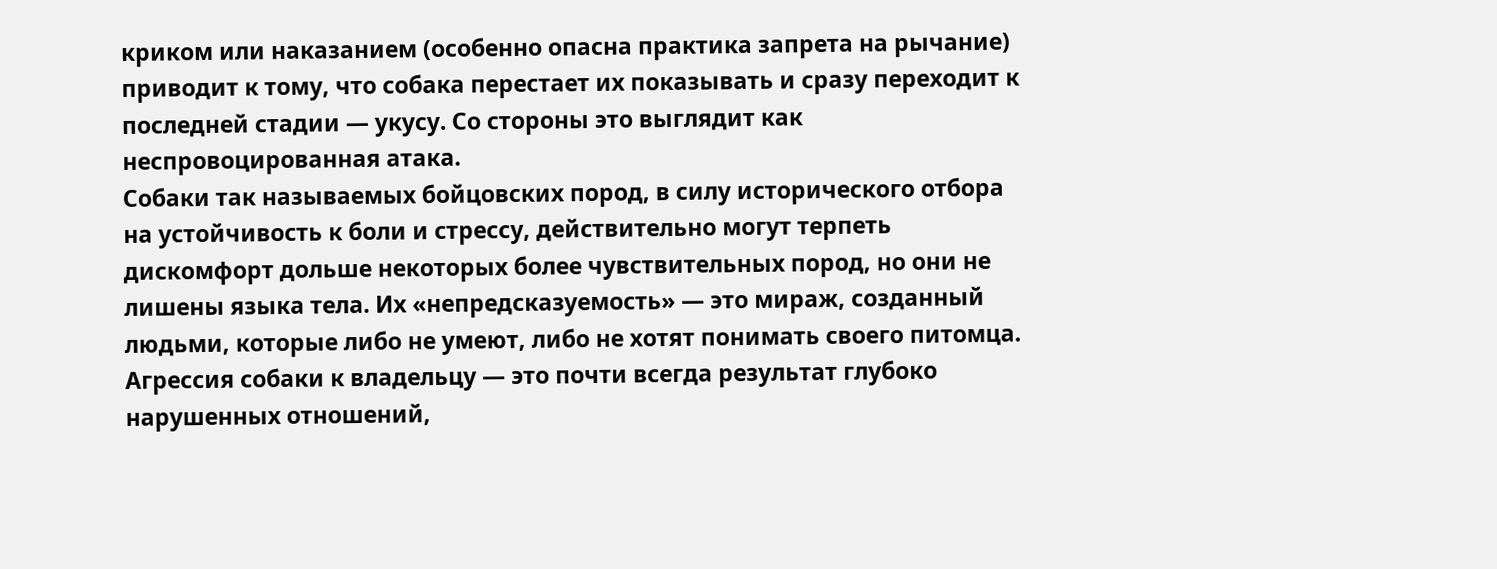криком или наказанием (особенно опасна практика запрета на рычание) приводит к тому, что собака перестает их показывать и сразу переходит к последней стадии — укусу. Со стороны это выглядит как неспровоцированная атака.
Собаки так называемых бойцовских пород, в силу исторического отбора на устойчивость к боли и стрессу, действительно могут терпеть дискомфорт дольше некоторых более чувствительных пород, но они не лишены языка тела. Их «непредсказуемость» — это мираж, созданный людьми, которые либо не умеют, либо не хотят понимать своего питомца. Агрессия собаки к владельцу — это почти всегда результат глубоко нарушенных отношений,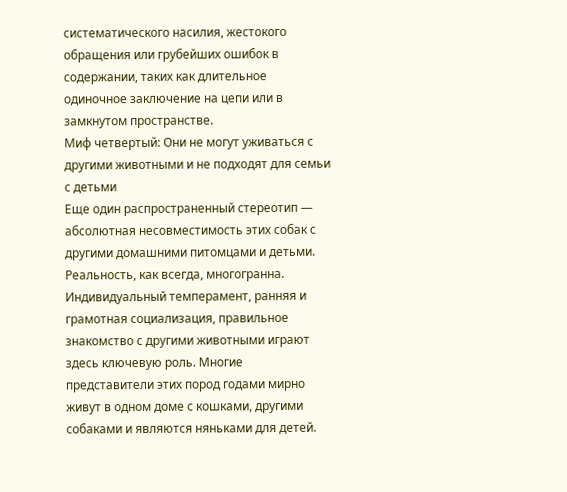систематического насилия, жестокого обращения или грубейших ошибок в содержании, таких как длительное одиночное заключение на цепи или в замкнутом пространстве.
Миф четвертый: Они не могут уживаться с другими животными и не подходят для семьи с детьми
Еще один распространенный стереотип — абсолютная несовместимость этих собак с другими домашними питомцами и детьми. Реальность, как всегда, многогранна. Индивидуальный темперамент, ранняя и грамотная социализация, правильное знакомство с другими животными играют здесь ключевую роль. Многие представители этих пород годами мирно живут в одном доме с кошками, другими собаками и являются няньками для детей.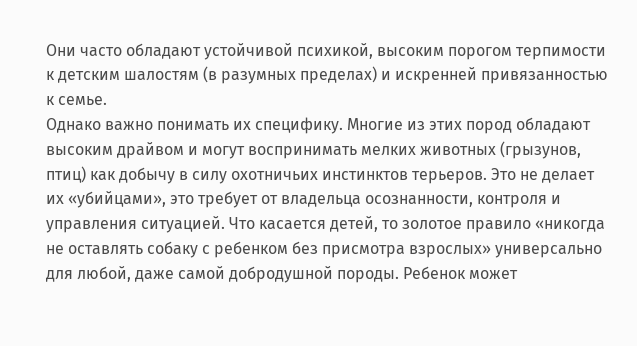Они часто обладают устойчивой психикой, высоким порогом терпимости к детским шалостям (в разумных пределах) и искренней привязанностью к семье.
Однако важно понимать их специфику. Многие из этих пород обладают высоким драйвом и могут воспринимать мелких животных (грызунов, птиц) как добычу в силу охотничьих инстинктов терьеров. Это не делает их «убийцами», это требует от владельца осознанности, контроля и управления ситуацией. Что касается детей, то золотое правило «никогда не оставлять собаку с ребенком без присмотра взрослых» универсально для любой, даже самой добродушной породы. Ребенок может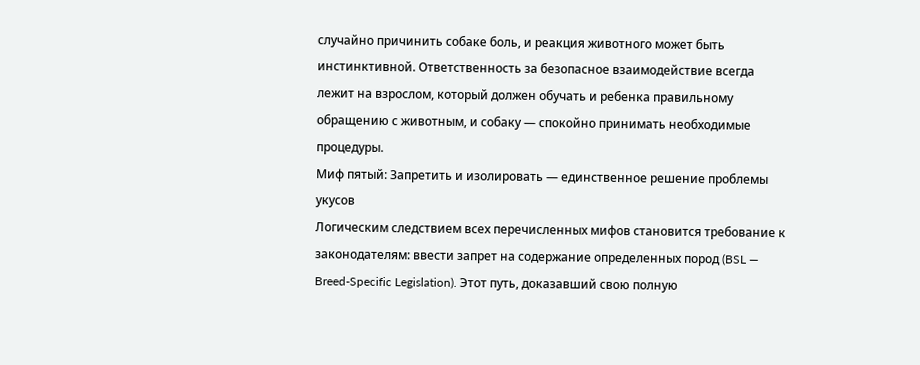случайно причинить собаке боль, и реакция животного может быть инстинктивной. Ответственность за безопасное взаимодействие всегда лежит на взрослом, который должен обучать и ребенка правильному обращению с животным, и собаку — спокойно принимать необходимые процедуры.
Миф пятый: Запретить и изолировать — единственное решение проблемы укусов
Логическим следствием всех перечисленных мифов становится требование к законодателям: ввести запрет на содержание определенных пород (BSL — Breed-Specific Legislation). Этот путь, доказавший свою полную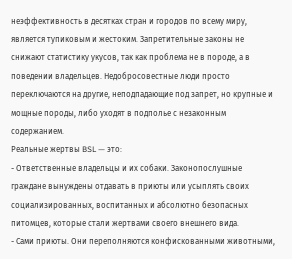неэффективность в десятках стран и городов по всему миру, является тупиковым и жестоким. Запретительные законы не снижают статистику укусов, так как проблема не в породе, а в поведении владельцев. Недобросовестные люди просто переключаются на другие, неподпадающие под запрет, но крупные и мощные породы, либо уходят в подполье с незаконным содержанием.
Реальные жертвы BSL — это:
- Ответственные владельцы и их собаки. Законопослушные граждане вынуждены отдавать в приюты или усыплять своих социализированных, воспитанных и абсолютно безопасных питомцев, которые стали жертвами своего внешнего вида.
- Сами приюты. Они переполняются конфискованными животными,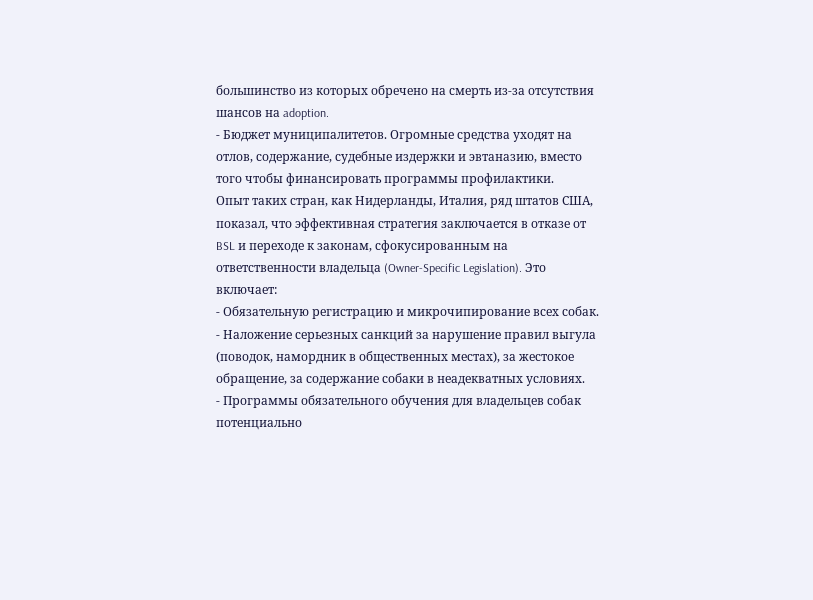большинство из которых обречено на смерть из-за отсутствия шансов на adoption.
- Бюджет муниципалитетов. Огромные средства уходят на отлов, содержание, судебные издержки и эвтаназию, вместо того чтобы финансировать программы профилактики.
Опыт таких стран, как Нидерланды, Италия, ряд штатов США, показал, что эффективная стратегия заключается в отказе от BSL и переходе к законам, сфокусированным на ответственности владельца (Owner-Specific Legislation). Это включает:
- Обязательную регистрацию и микрочипирование всех собак.
- Наложение серьезных санкций за нарушение правил выгула (поводок, намордник в общественных местах), за жестокое обращение, за содержание собаки в неадекватных условиях.
- Программы обязательного обучения для владельцев собак потенциально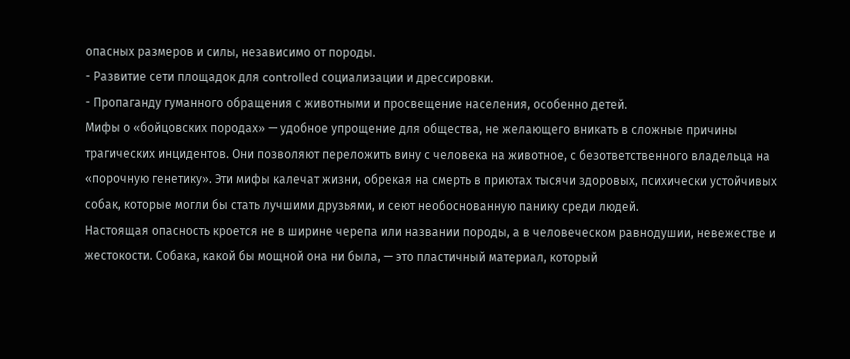опасных размеров и силы, независимо от породы.
- Развитие сети площадок для controlled социализации и дрессировки.
- Пропаганду гуманного обращения с животными и просвещение населения, особенно детей.
Мифы о «бойцовских породах» — удобное упрощение для общества, не желающего вникать в сложные причины трагических инцидентов. Они позволяют переложить вину с человека на животное, с безответственного владельца на «порочную генетику». Эти мифы калечат жизни, обрекая на смерть в приютах тысячи здоровых, психически устойчивых собак, которые могли бы стать лучшими друзьями, и сеют необоснованную панику среди людей.
Настоящая опасность кроется не в ширине черепа или названии породы, а в человеческом равнодушии, невежестве и жестокости. Собака, какой бы мощной она ни была, — это пластичный материал, который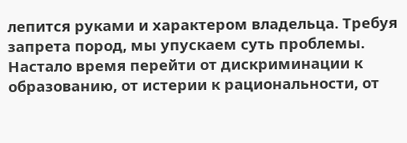лепится руками и характером владельца. Требуя запрета пород, мы упускаем суть проблемы. Настало время перейти от дискриминации к образованию, от истерии к рациональности, от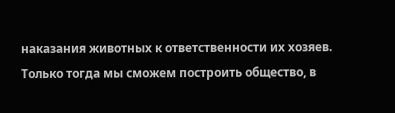наказания животных к ответственности их хозяев. Только тогда мы сможем построить общество, в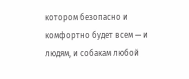котором безопасно и комфортно будет всем — и людям, и собакам любой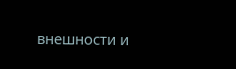внешности и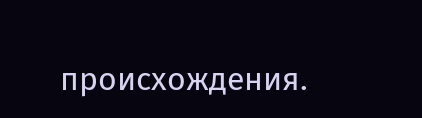происхождения.